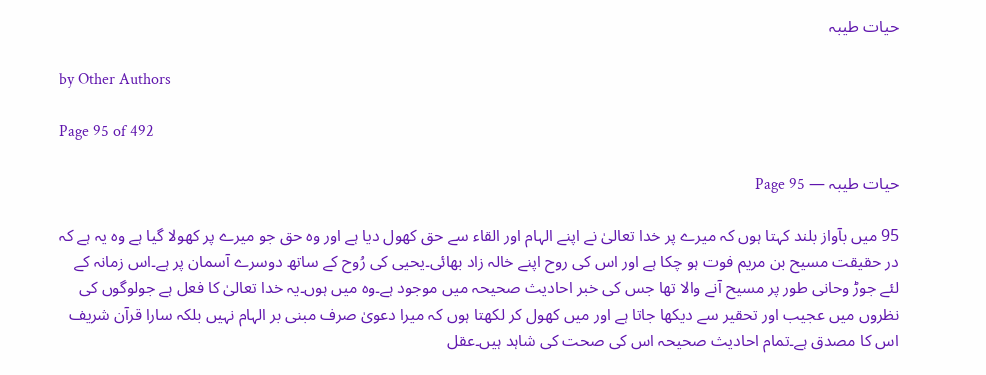حیات طیبہ

by Other Authors

Page 95 of 492

حیات طیبہ — Page 95

95 میں بآواز بلند کہتا ہوں کہ میرے پر خدا تعالیٰ نے اپنے الہام اور القاء سے حق کھول دیا ہے اور وہ حق جو میرے پر کھولا گیا ہے وہ یہ ہے کہ در حقیقت مسیح بن مریم فوت ہو چکا ہے اور اس کی روح اپنے خالہ زاد بھائی۔یحیی کی رُوح کے ساتھ دوسرے آسمان پر ہے۔اس زمانہ کے لئے جوڑ وحانی طور پر مسیح آنے والا تھا جس کی خبر احادیث صحیحہ میں موجود ہے۔وہ میں ہوں۔یہ خدا تعالیٰ کا فعل ہے جولوگوں کی نظروں میں عجیب اور تحقیر سے دیکھا جاتا ہے اور میں کھول کر لکھتا ہوں کہ میرا دعویٰ صرف مبنی بر الہام نہیں بلکہ سارا قرآن شریف اس کا مصدق ہے۔تمام احادیث صحیحہ اس کی صحت کی شاہد ہیں۔عقل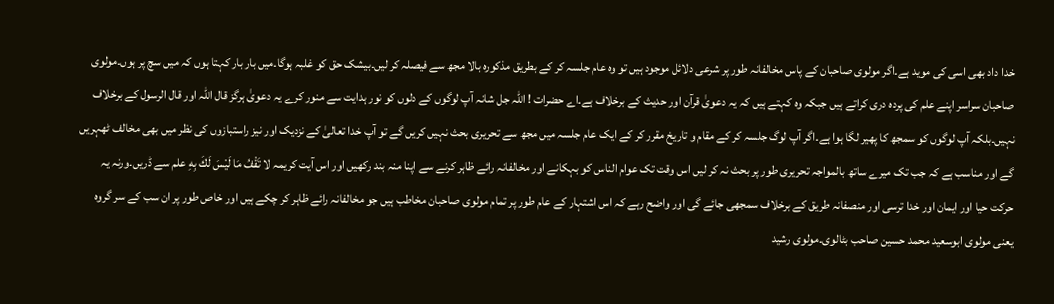خدا داد بھی اسی کی موید ہے۔اگر مولوی صاحبان کے پاس مخالفانہ طور پر شرعی دلائل موجود ہیں تو وہ عام جلسہ کر کے بطریق مذکورہ بالا مجھ سے فیصلہ کر لیں۔بیشک حق کو غلبہ ہوگا۔میں بار بار کہتا ہوں کہ میں سچ پر ہوں۔مولوی صاحبان سراسر اپنے علم کی پردہ دری کراتے ہیں جبکہ وہ کہتے ہیں کہ یہ دعویٰ قرآن اور حدیث کے برخلاف ہے۔اے حضرات ! اللہ جل شانہ آپ لوگوں کے دلوں کو نور ہدایت سے منور کرے یہ دعویٰ ہرگز قال اللہ اور قال الرسول کے برخلاف نہیں۔بلکہ آپ لوگوں کو سمجھ کا پھیر لگا ہوا ہے۔اگر آپ لوگ جلسہ کر کے مقام و تاریخ مقرر کر کے ایک عام جلسہ میں مجھ سے تحریری بحث نہیں کریں گے تو آپ خدا تعالیٰ کے نزدیک اور نیز راستبازوں کی نظر میں بھی مخالف ٹھہریں گے اور مناسب ہے کہ جب تک میرے ساتھ بالمواجہ تحریری طور پر بحث نہ کر لیں اس وقت تک عوام الناس کو بہکانے اور مخالفانہ رائے ظاہر کرنے سے اپنا منہ بند رکھیں اور اس آیت کریمہ لا تَقْفُ مَا لَيْسَ لَكَ بِهِ علم سے ڈریں۔ورنہ یہ حرکت حیا اور ایمان اور خدا ترسی اور منصفانہ طریق کے برخلاف سمجھی جائے گی اور واضح رہے کہ اس اشتہار کے عام طور پر تمام مولوی صاحبان مخاطب ہیں جو مخالفانہ رائے ظاہر کر چکے ہیں اور خاص طور پر ان سب کے سر گروہ یعنی مولوی ابوسعید محمد حسین صاحب بٹالوی۔مولوی رشید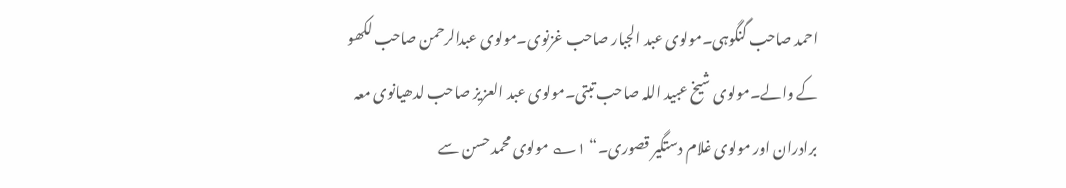احمد صاحب گنگوہی۔مولوی عبد الجبار صاحب غزنوی۔مولوی عبدالرحمن صاحب لکھو کے والے۔مولوی شیخ عبید اللہ صاحب تبتی۔مولوی عبد العزیز صاحب لدھیانوی معہ برادران اور مولوی غلام دستگیر قصوری۔“ ۱؎ مولوی محمد حسن سے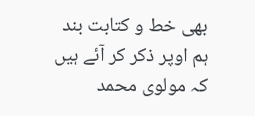بھی خط و کتابت بند ہم اوپر ذکر کر آئے ہیں کہ مولوی محمد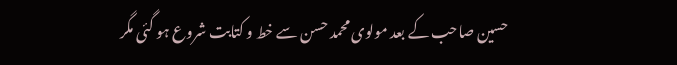حسین صاحب کے بعد مولوی محمد حسن سے خط و کتابت شروع ہو گئی مگر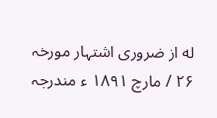له از ضروری اشتہار مورخہ ۲۶ / مارچ ۱۸۹۱ ء مندرجہ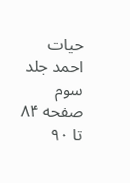حیات احمد جلد سوم صفحه ۸۴ تا ۹۰